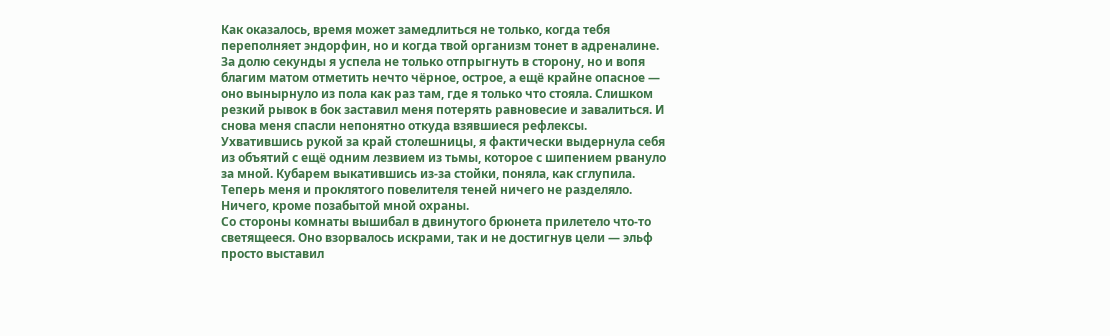Как оказалось, время может замедлиться не только, когда тебя переполняет эндорфин, но и когда твой организм тонет в адреналине. За долю секунды я успела не только отпрыгнуть в сторону, но и вопя благим матом отметить нечто чёрное, острое, а ещё крайне опасное — оно вынырнуло из пола как раз там, где я только что стояла. Слишком резкий рывок в бок заставил меня потерять равновесие и завалиться. И снова меня спасли непонятно откуда взявшиеся рефлексы.
Ухватившись рукой за край столешницы, я фактически выдернула себя из объятий с ещё одним лезвием из тьмы, которое с шипением рвануло за мной. Кубарем выкатившись из-за стойки, поняла, как сглупила. Теперь меня и проклятого повелителя теней ничего не разделяло. Ничего, кроме позабытой мной охраны.
Со стороны комнаты вышибал в двинутого брюнета прилетело что-то светящееся. Оно взорвалось искрами, так и не достигнув цели — эльф просто выставил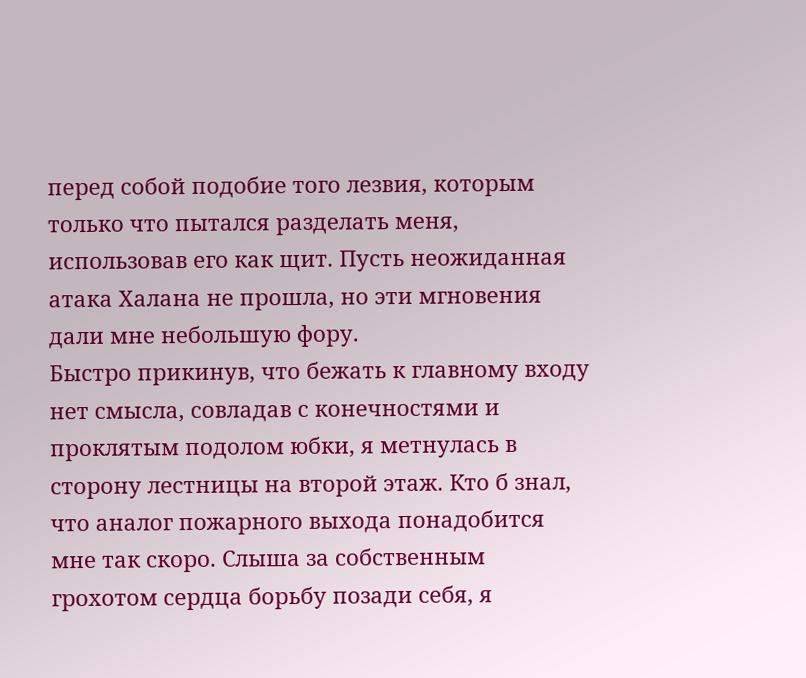перед собой подобие того лезвия, которым только что пытался разделать меня, использовав его как щит. Пусть неожиданная атака Халана не прошла, но эти мгновения дали мне небольшую фору.
Быстро прикинув, что бежать к главному входу нет смысла, совладав с конечностями и проклятым подолом юбки, я метнулась в сторону лестницы на второй этаж. Кто б знал, что аналог пожарного выхода понадобится мне так скоро. Слыша за собственным грохотом сердца борьбу позади себя, я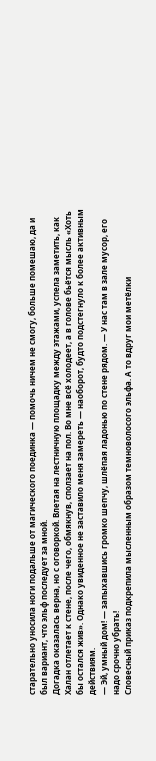старательно уносила ноги подальше от магического поединка — помочь ничем не смогу, больше помешаю, да и был вариант, что эльф последует за мной.
Догадка оказалась верна, но с оговоркой. Влетая на лестничную площадку между этажами, успела заметить, как Халан отлетает к стене, после чего, обмякнув, сползает на пол. Во мне всё холодеет, а в голове бьётся мысль «Хоть бы остался жив». Однако увиденное не заставило меня замереть — наоборот, будто подстегнуло к более активным действиям.
— Эй, умный дом! — запыхавшись громко шепчу, шлёпая ладонью по стене рядом. — У нас там в зале мусор, его надо срочно убрать!
Словесный приказ подкрепила мысленным образом темноволосого эльфа. А то вдруг мои метёлки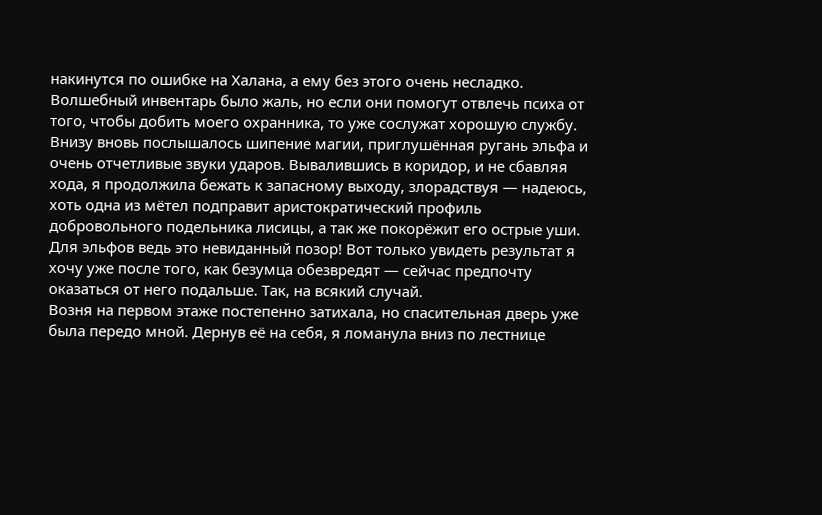накинутся по ошибке на Халана, а ему без этого очень несладко. Волшебный инвентарь было жаль, но если они помогут отвлечь психа от того, чтобы добить моего охранника, то уже сослужат хорошую службу.
Внизу вновь послышалось шипение магии, приглушённая ругань эльфа и очень отчетливые звуки ударов. Вывалившись в коридор, и не сбавляя хода, я продолжила бежать к запасному выходу, злорадствуя — надеюсь, хоть одна из мётел подправит аристократический профиль добровольного подельника лисицы, а так же покорёжит его острые уши. Для эльфов ведь это невиданный позор! Вот только увидеть результат я хочу уже после того, как безумца обезвредят — сейчас предпочту оказаться от него подальше. Так, на всякий случай.
Возня на первом этаже постепенно затихала, но спасительная дверь уже была передо мной. Дернув её на себя, я ломанула вниз по лестнице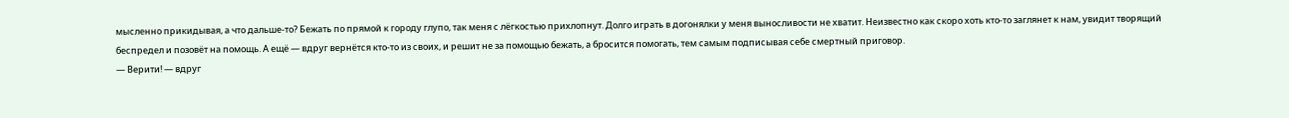мысленно прикидывая, а что дальше-то? Бежать по прямой к городу глупо, так меня с лёгкостью прихлопнут. Долго играть в догонялки у меня выносливости не хватит. Неизвестно как скоро хоть кто-то заглянет к нам, увидит творящий беспредел и позовёт на помощь. А ещё — вдруг вернётся кто-то из своих, и решит не за помощью бежать, а бросится помогать, тем самым подписывая себе смертный приговор.
— Верити! — вдруг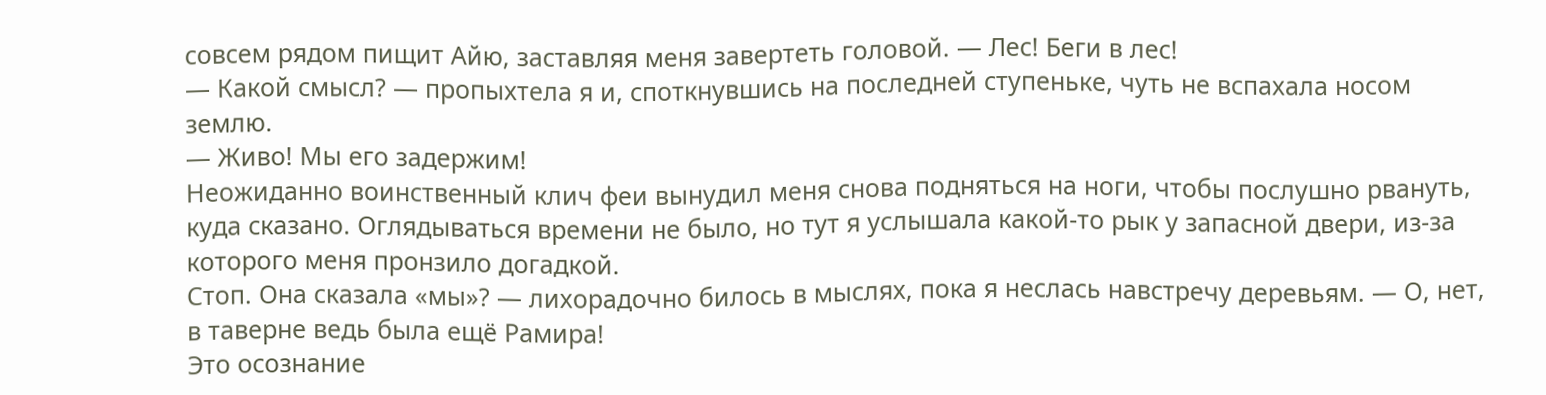совсем рядом пищит Айю, заставляя меня завертеть головой. — Лес! Беги в лес!
— Какой смысл? — пропыхтела я и, споткнувшись на последней ступеньке, чуть не вспахала носом землю.
— Живо! Мы его задержим!
Неожиданно воинственный клич феи вынудил меня снова подняться на ноги, чтобы послушно рвануть, куда сказано. Оглядываться времени не было, но тут я услышала какой-то рык у запасной двери, из-за которого меня пронзило догадкой.
Стоп. Она сказала «мы»? — лихорадочно билось в мыслях, пока я неслась навстречу деревьям. — О, нет, в таверне ведь была ещё Рамира!
Это осознание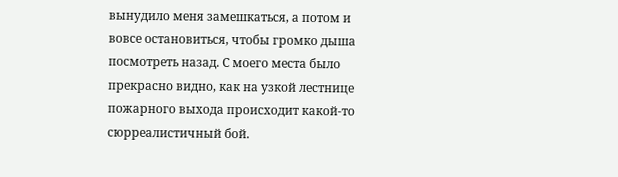вынудило меня замешкаться, а потом и вовсе остановиться, чтобы громко дыша посмотреть назад. С моего места было прекрасно видно, как на узкой лестнице пожарного выхода происходит какой-то сюрреалистичный бой.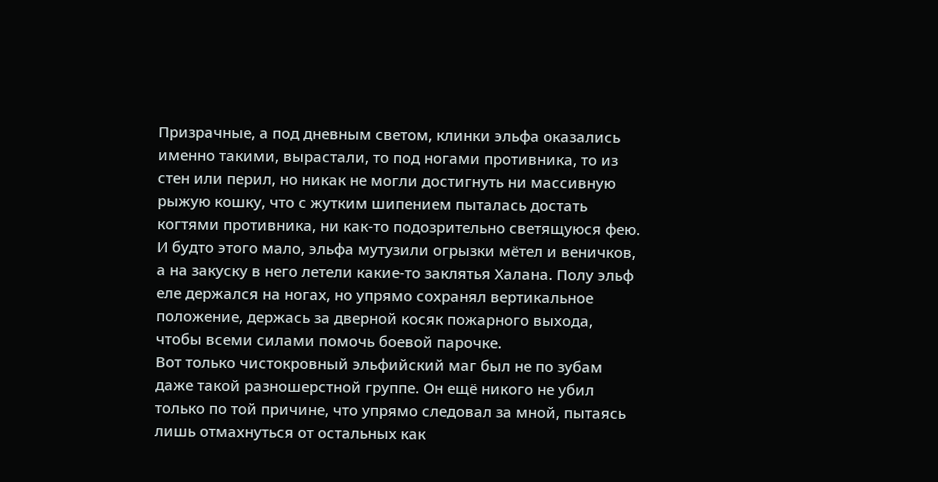Призрачные, а под дневным светом, клинки эльфа оказались именно такими, вырастали, то под ногами противника, то из стен или перил, но никак не могли достигнуть ни массивную рыжую кошку, что с жутким шипением пыталась достать когтями противника, ни как-то подозрительно светящуюся фею. И будто этого мало, эльфа мутузили огрызки мётел и веничков, а на закуску в него летели какие-то заклятья Халана. Полу эльф еле держался на ногах, но упрямо сохранял вертикальное положение, держась за дверной косяк пожарного выхода, чтобы всеми силами помочь боевой парочке.
Вот только чистокровный эльфийский маг был не по зубам даже такой разношерстной группе. Он ещё никого не убил только по той причине, что упрямо следовал за мной, пытаясь лишь отмахнуться от остальных как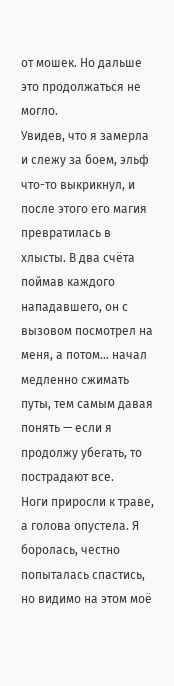от мошек. Но дальше это продолжаться не могло.
Увидев, что я замерла и слежу за боем, эльф что-то выкрикнул, и после этого его магия превратилась в хлысты. В два счёта поймав каждого нападавшего, он с вызовом посмотрел на меня, а потом… начал медленно сжимать путы, тем самым давая понять — если я продолжу убегать, то пострадают все.
Ноги приросли к траве, а голова опустела. Я боролась, честно попыталась спастись, но видимо на этом моё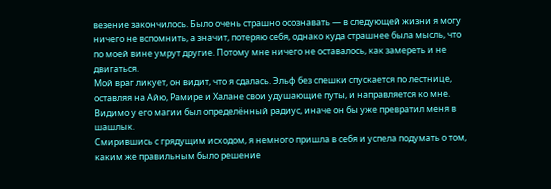везение закончилось. Было очень страшно осознавать — в следующей жизни я могу ничего не вспомнить, а значит, потеряю себя, однако куда страшнее была мысль, что по моей вине умрут другие. Потому мне ничего не оставалось, как замереть и не двигаться.
Мой враг ликует, он видит, что я сдалась. Эльф без спешки спускается по лестнице, оставляя на Айю, Рамире и Халане свои удушающие путы, и направляется ко мне. Видимо у его магии был определённый радиус, иначе он бы уже превратил меня в шашлык.
Смирившись с грядущим исходом, я немного пришла в себя и успела подумать о том, каким же правильным было решение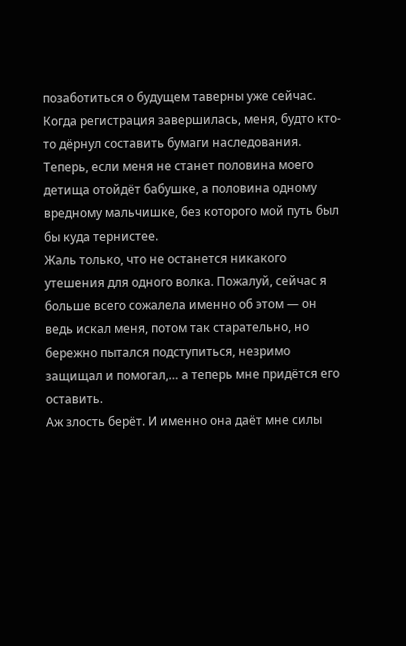позаботиться о будущем таверны уже сейчас. Когда регистрация завершилась, меня, будто кто-то дёрнул составить бумаги наследования. Теперь, если меня не станет половина моего детища отойдёт бабушке, а половина одному вредному мальчишке, без которого мой путь был бы куда тернистее.
Жаль только, что не останется никакого утешения для одного волка. Пожалуй, сейчас я больше всего сожалела именно об этом — он ведь искал меня, потом так старательно, но бережно пытался подступиться, незримо защищал и помогал,… а теперь мне придётся его оставить.
Аж злость берёт. И именно она даёт мне силы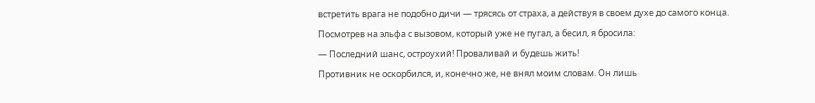встретить врага не подобно дичи — трясясь от страха, а действуя в своем духе до самого конца.
Посмотрев на эльфа с вызовом, который уже не пугал, а бесил, я бросила:
— Последний шанс, остроухий! Проваливай и будешь жить!
Противник не оскорбился, и, конечно же, не внял моим словам. Он лишь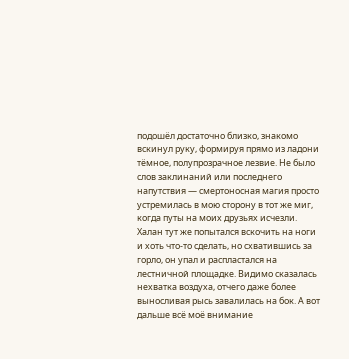подошёл достаточно близко, знакомо вскинул руку, формируя прямо из ладони тёмное, полупрозрачное лезвие. Не было слов заклинаний или последнего напутствия — смертоносная магия просто устремилась в мою сторону в тот же миг, когда путы на моих друзьях исчезли. Халан тут же попытался вскочить на ноги и хоть что-то сделать, но схватившись за горло, он упал и распластался на лестничной площадке. Видимо сказалась нехватка воздуха, отчего даже более выносливая рысь завалилась на бок. А вот дальше всё моё внимание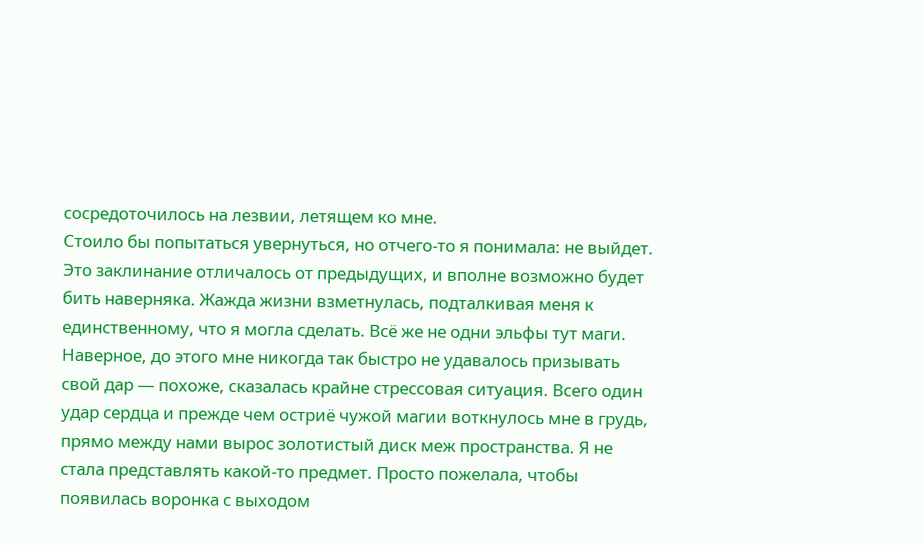сосредоточилось на лезвии, летящем ко мне.
Стоило бы попытаться увернуться, но отчего-то я понимала: не выйдет. Это заклинание отличалось от предыдущих, и вполне возможно будет бить наверняка. Жажда жизни взметнулась, подталкивая меня к единственному, что я могла сделать. Всё же не одни эльфы тут маги.
Наверное, до этого мне никогда так быстро не удавалось призывать свой дар — похоже, сказалась крайне стрессовая ситуация. Всего один удар сердца и прежде чем остриё чужой магии воткнулось мне в грудь, прямо между нами вырос золотистый диск меж пространства. Я не стала представлять какой-то предмет. Просто пожелала, чтобы появилась воронка с выходом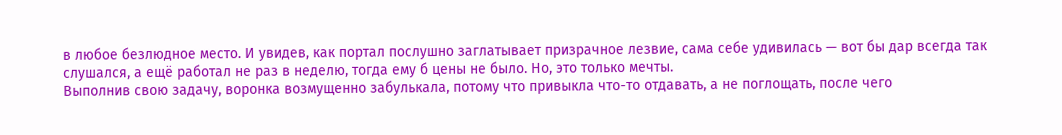в любое безлюдное место. И увидев, как портал послушно заглатывает призрачное лезвие, сама себе удивилась — вот бы дар всегда так слушался, а ещё работал не раз в неделю, тогда ему б цены не было. Но, это только мечты.
Выполнив свою задачу, воронка возмущенно забулькала, потому что привыкла что-то отдавать, а не поглощать, после чего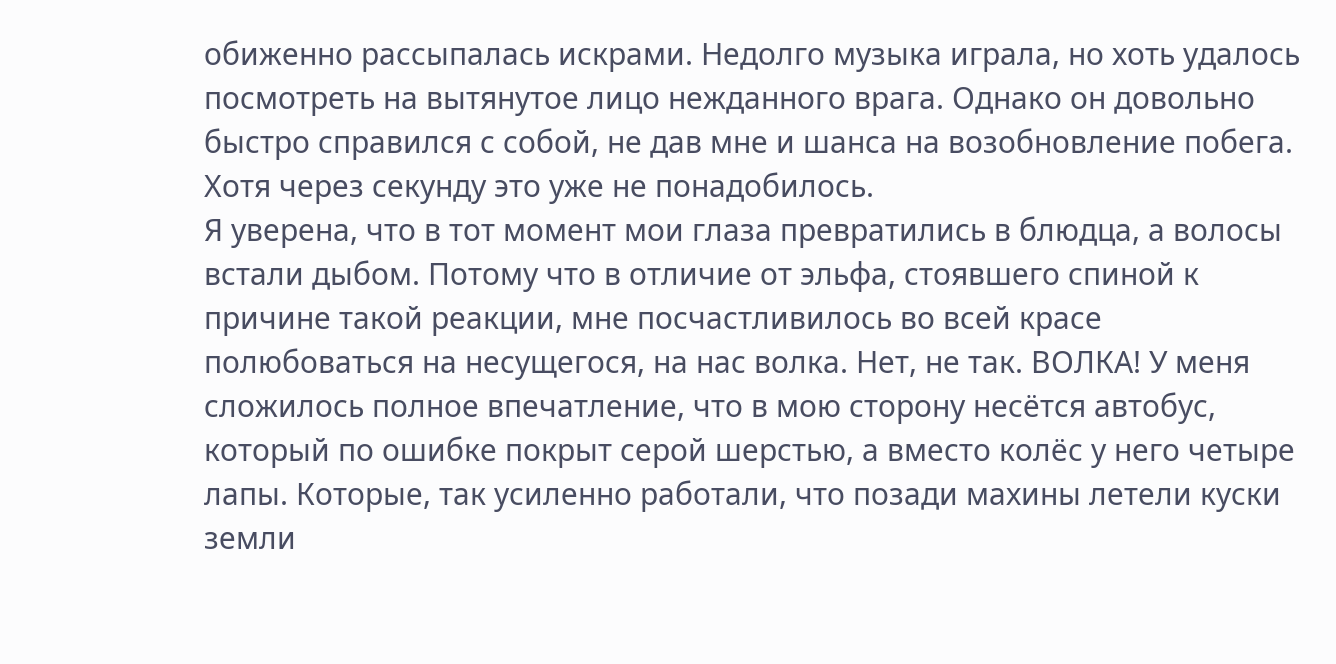обиженно рассыпалась искрами. Недолго музыка играла, но хоть удалось посмотреть на вытянутое лицо нежданного врага. Однако он довольно быстро справился с собой, не дав мне и шанса на возобновление побега. Хотя через секунду это уже не понадобилось.
Я уверена, что в тот момент мои глаза превратились в блюдца, а волосы встали дыбом. Потому что в отличие от эльфа, стоявшего спиной к причине такой реакции, мне посчастливилось во всей красе полюбоваться на несущегося, на нас волка. Нет, не так. ВОЛКА! У меня сложилось полное впечатление, что в мою сторону несётся автобус, который по ошибке покрыт серой шерстью, а вместо колёс у него четыре лапы. Которые, так усиленно работали, что позади махины летели куски земли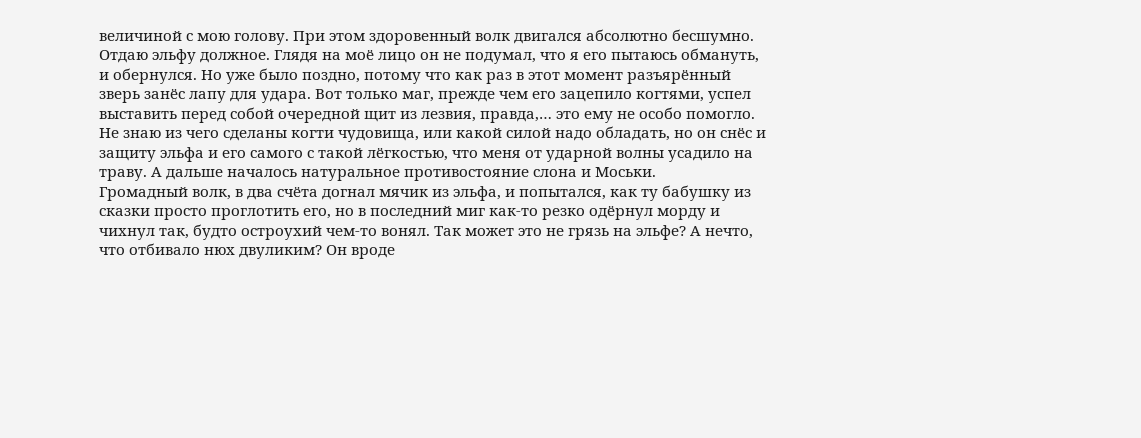величиной с мою голову. При этом здоровенный волк двигался абсолютно бесшумно.
Отдаю эльфу должное. Глядя на моё лицо он не подумал, что я его пытаюсь обмануть, и обернулся. Но уже было поздно, потому что как раз в этот момент разъярённый зверь занёс лапу для удара. Вот только маг, прежде чем его зацепило когтями, успел выставить перед собой очередной щит из лезвия, правда,… это ему не особо помогло.
Не знаю из чего сделаны когти чудовища, или какой силой надо обладать, но он снёс и защиту эльфа и его самого с такой лёгкостью, что меня от ударной волны усадило на траву. А дальше началось натуральное противостояние слона и Моськи.
Громадный волк, в два счёта догнал мячик из эльфа, и попытался, как ту бабушку из сказки просто проглотить его, но в последний миг как-то резко одёрнул морду и чихнул так, будто остроухий чем-то вонял. Так может это не грязь на эльфе? А нечто, что отбивало нюх двуликим? Он вроде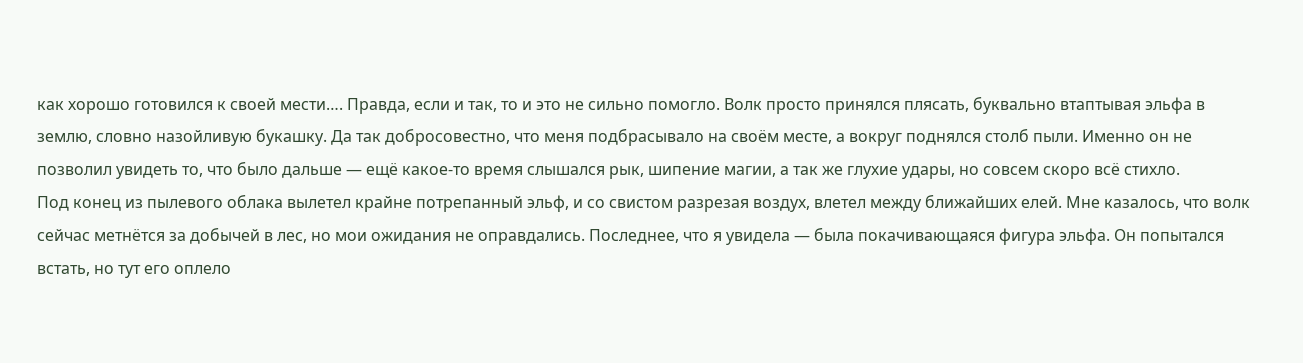как хорошо готовился к своей мести…. Правда, если и так, то и это не сильно помогло. Волк просто принялся плясать, буквально втаптывая эльфа в землю, словно назойливую букашку. Да так добросовестно, что меня подбрасывало на своём месте, а вокруг поднялся столб пыли. Именно он не позволил увидеть то, что было дальше — ещё какое-то время слышался рык, шипение магии, а так же глухие удары, но совсем скоро всё стихло.
Под конец из пылевого облака вылетел крайне потрепанный эльф, и со свистом разрезая воздух, влетел между ближайших елей. Мне казалось, что волк сейчас метнётся за добычей в лес, но мои ожидания не оправдались. Последнее, что я увидела — была покачивающаяся фигура эльфа. Он попытался встать, но тут его оплело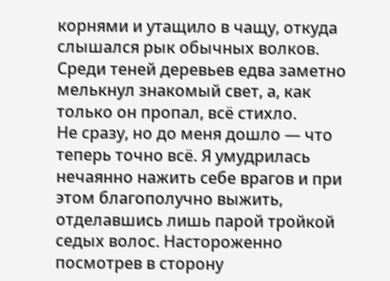корнями и утащило в чащу, откуда слышался рык обычных волков. Среди теней деревьев едва заметно мелькнул знакомый свет, а, как только он пропал, всё стихло.
Не сразу, но до меня дошло — что теперь точно всё. Я умудрилась нечаянно нажить себе врагов и при этом благополучно выжить, отделавшись лишь парой тройкой седых волос. Настороженно посмотрев в сторону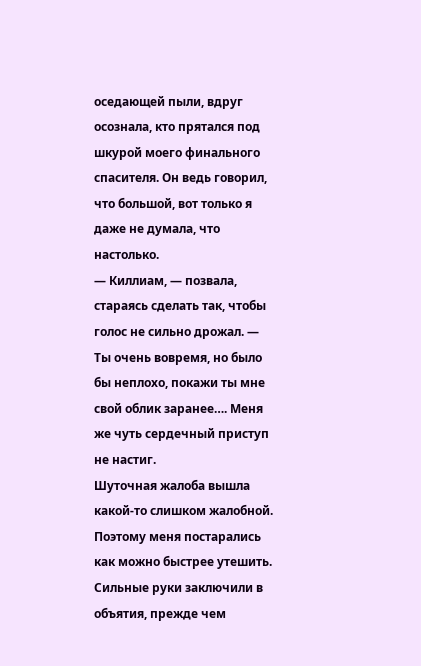оседающей пыли, вдруг осознала, кто прятался под шкурой моего финального спасителя. Он ведь говорил, что большой, вот только я даже не думала, что настолько.
— Киллиам, — позвала, стараясь сделать так, чтобы голос не сильно дрожал. — Ты очень вовремя, но было бы неплохо, покажи ты мне свой облик заранее…. Меня же чуть сердечный приступ не настиг.
Шуточная жалоба вышла какой-то слишком жалобной. Поэтому меня постарались как можно быстрее утешить.
Сильные руки заключили в объятия, прежде чем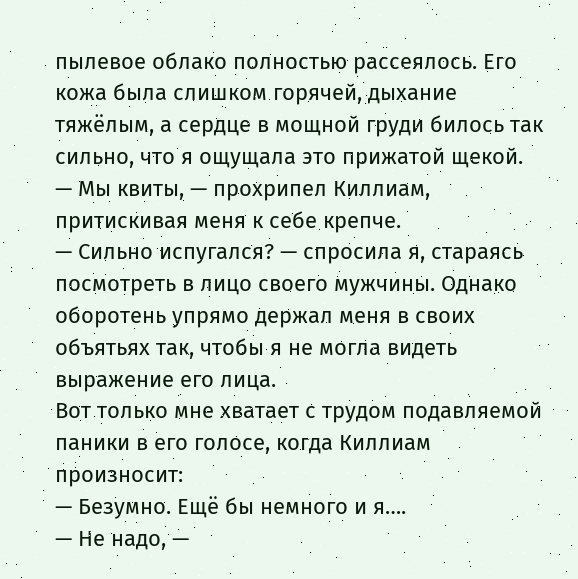пылевое облако полностью рассеялось. Его кожа была слишком горячей, дыхание тяжёлым, а сердце в мощной груди билось так сильно, что я ощущала это прижатой щекой.
— Мы квиты, — прохрипел Киллиам, притискивая меня к себе крепче.
— Сильно испугался? — спросила я, стараясь посмотреть в лицо своего мужчины. Однако оборотень упрямо держал меня в своих объятьях так, чтобы я не могла видеть выражение его лица.
Вот только мне хватает с трудом подавляемой паники в его голосе, когда Киллиам произносит:
— Безумно. Ещё бы немного и я….
— Не надо, —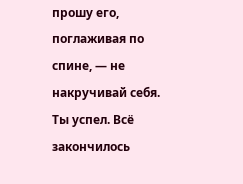прошу его, поглаживая по спине, — не накручивай себя. Ты успел. Всё закончилось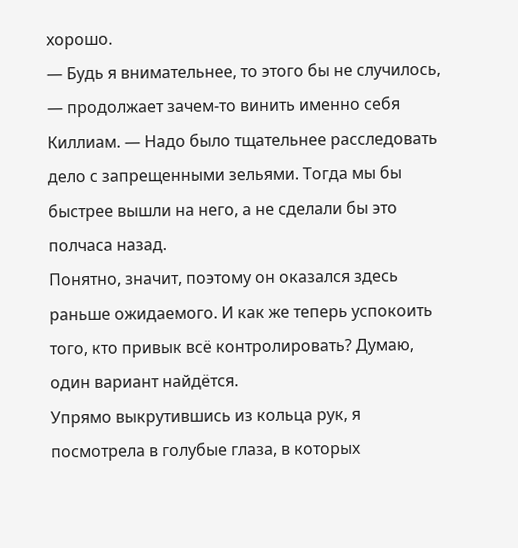хорошо.
— Будь я внимательнее, то этого бы не случилось, — продолжает зачем-то винить именно себя Киллиам. — Надо было тщательнее расследовать дело с запрещенными зельями. Тогда мы бы быстрее вышли на него, а не сделали бы это полчаса назад.
Понятно, значит, поэтому он оказался здесь раньше ожидаемого. И как же теперь успокоить того, кто привык всё контролировать? Думаю, один вариант найдётся.
Упрямо выкрутившись из кольца рук, я посмотрела в голубые глаза, в которых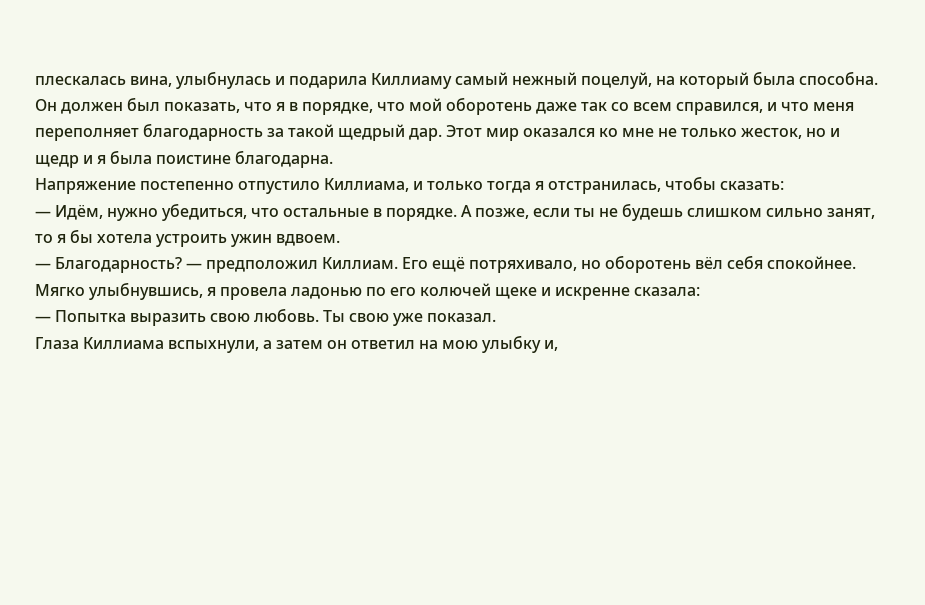плескалась вина, улыбнулась и подарила Киллиаму самый нежный поцелуй, на который была способна. Он должен был показать, что я в порядке, что мой оборотень даже так со всем справился, и что меня переполняет благодарность за такой щедрый дар. Этот мир оказался ко мне не только жесток, но и щедр и я была поистине благодарна.
Напряжение постепенно отпустило Киллиама, и только тогда я отстранилась, чтобы сказать:
— Идём, нужно убедиться, что остальные в порядке. А позже, если ты не будешь слишком сильно занят, то я бы хотела устроить ужин вдвоем.
— Благодарность? — предположил Киллиам. Его ещё потряхивало, но оборотень вёл себя спокойнее.
Мягко улыбнувшись, я провела ладонью по его колючей щеке и искренне сказала:
— Попытка выразить свою любовь. Ты свою уже показал.
Глаза Киллиама вспыхнули, а затем он ответил на мою улыбку и,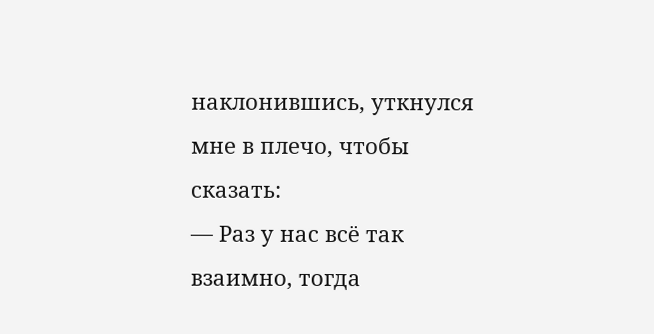наклонившись, уткнулся мне в плечо, чтобы сказать:
— Раз у нас всё так взаимно, тогда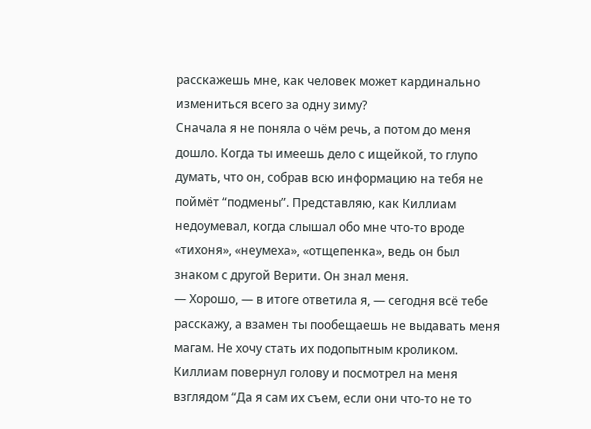расскажешь мне, как человек может кардинально измениться всего за одну зиму?
Сначала я не поняла о чём речь, а потом до меня дошло. Когда ты имеешь дело с ищейкой, то глупо думать, что он, собрав всю информацию на тебя не поймёт “подмены”. Представляю, как Киллиам недоумевал, когда слышал обо мне что-то вроде «тихоня», «неумеха», «отщепенка», ведь он был знаком с другой Верити. Он знал меня.
— Хорошо, — в итоге ответила я, — сегодня всё тебе расскажу, а взамен ты пообещаешь не выдавать меня магам. Не хочу стать их подопытным кроликом.
Киллиам повернул голову и посмотрел на меня взглядом “Да я сам их съем, если они что-то не то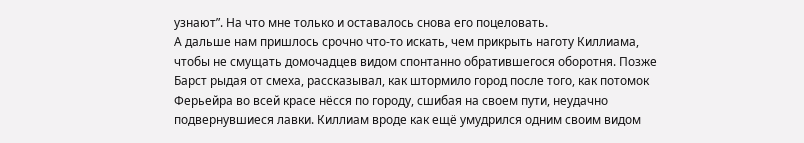узнают”. На что мне только и оставалось снова его поцеловать.
А дальше нам пришлось срочно что-то искать, чем прикрыть наготу Киллиама, чтобы не смущать домочадцев видом спонтанно обратившегося оборотня. Позже Барст рыдая от смеха, рассказывал, как штормило город после того, как потомок Ферьейра во всей красе нёсся по городу, сшибая на своем пути, неудачно подвернувшиеся лавки. Киллиам вроде как ещё умудрился одним своим видом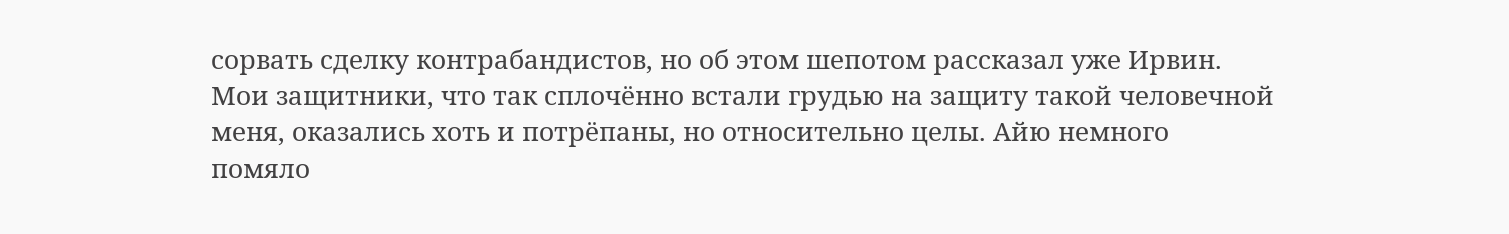сорвать сделку контрабандистов, но об этом шепотом рассказал уже Ирвин.
Мои защитники, что так сплочённо встали грудью на защиту такой человечной меня, оказались хоть и потрёпаны, но относительно целы. Айю немного помяло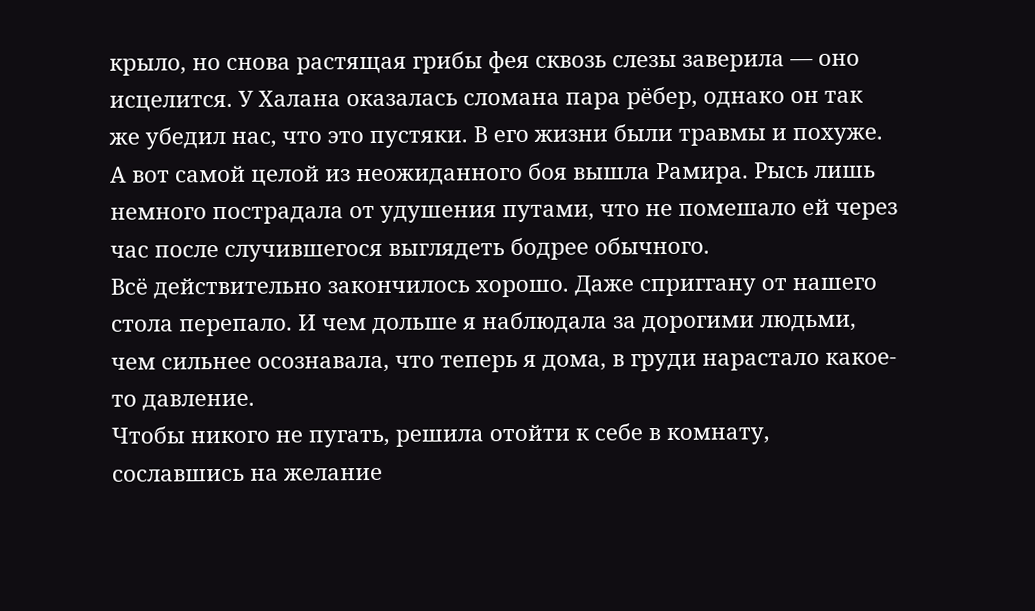крыло, но снова растящая грибы фея сквозь слезы заверила — оно исцелится. У Халана оказалась сломана пара рёбер, однако он так же убедил нас, что это пустяки. В его жизни были травмы и похуже. А вот самой целой из неожиданного боя вышла Рамира. Рысь лишь немного пострадала от удушения путами, что не помешало ей через час после случившегося выглядеть бодрее обычного.
Всё действительно закончилось хорошо. Даже сприггану от нашего стола перепало. И чем дольше я наблюдала за дорогими людьми, чем сильнее осознавала, что теперь я дома, в груди нарастало какое-то давление.
Чтобы никого не пугать, решила отойти к себе в комнату, сославшись на желание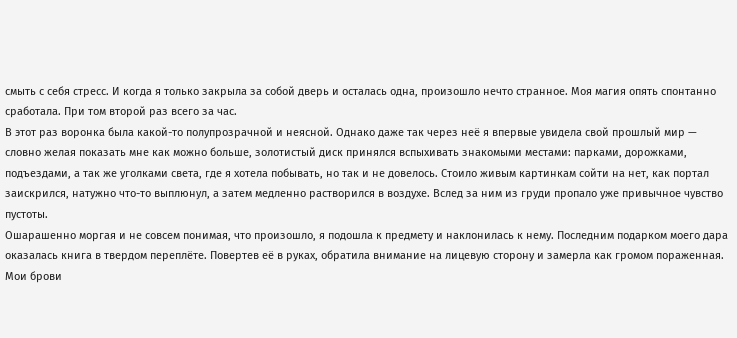смыть с себя стресс. И когда я только закрыла за собой дверь и осталась одна, произошло нечто странное. Моя магия опять спонтанно сработала. При том второй раз всего за час.
В этот раз воронка была какой-то полупрозрачной и неясной. Однако даже так через неё я впервые увидела свой прошлый мир — словно желая показать мне как можно больше, золотистый диск принялся вспыхивать знакомыми местами: парками, дорожками, подъездами, а так же уголками света, где я хотела побывать, но так и не довелось. Стоило живым картинкам сойти на нет, как портал заискрился, натужно что-то выплюнул, а затем медленно растворился в воздухе. Вслед за ним из груди пропало уже привычное чувство пустоты.
Ошарашенно моргая и не совсем понимая, что произошло, я подошла к предмету и наклонилась к нему. Последним подарком моего дара оказалась книга в твердом переплёте. Повертев её в руках, обратила внимание на лицевую сторону и замерла как громом пораженная.
Мои брови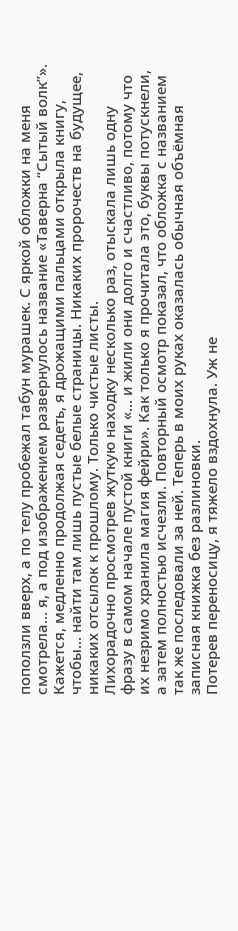поползли вверх, а по телу пробежал табун мурашек. С яркой обложки на меня смотрела… я, а под изображением развернулось название «Таверна “Сытый волк”». Кажется, медленно продолжая седеть, я дрожащими пальцами открыла книгу, чтобы… найти там лишь пустые белые страницы. Никаких пророчеств на будущее, никаких отсылок к прошлому. Только чистые листы.
Лихорадочно просмотрев жуткую находку несколько раз, отыскала лишь одну фразу в самом начале пустой книги «… и жили они долго и счастливо, потому что их незримо хранила магия фейри». Как только я прочитала это, буквы потускнели, а затем полностью исчезли. Повторный осмотр показал, что обложка с названием так же последовали за ней. Теперь в моих руках оказалась обычная объёмная записная книжка без разлиновки.
Потерев переносицу, я тяжело вздохнула. Уж не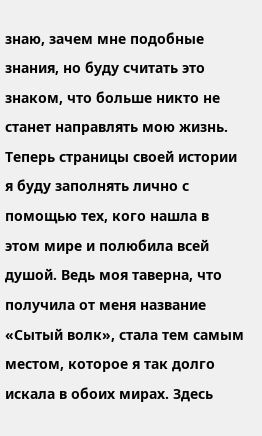знаю, зачем мне подобные знания, но буду считать это знаком, что больше никто не станет направлять мою жизнь. Теперь страницы своей истории я буду заполнять лично с помощью тех, кого нашла в этом мире и полюбила всей душой. Ведь моя таверна, что получила от меня название «Сытый волк», стала тем самым местом, которое я так долго искала в обоих мирах. Здесь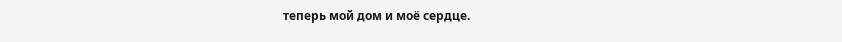теперь мой дом и моё сердце.